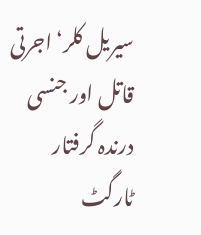سیریل کلر‘ اجرتی قاتل اور جنسی درندہ گرفتار
ٹارگٹ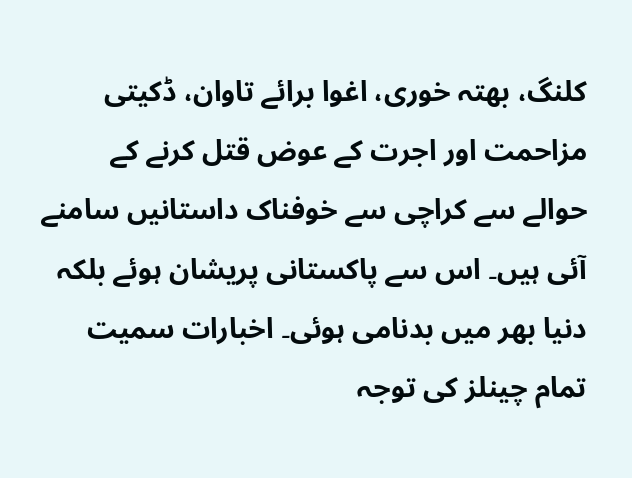کلنگ، بھتہ خوری، اغوا برائے تاوان، ڈکیتی مزاحمت اور اجرت کے عوض قتل کرنے کے حوالے سے کراچی سے خوفناک داستانیں سامنے آئی ہیں۔ اس سے پاکستانی پریشان ہوئے بلکہ دنیا بھر میں بدنامی ہوئی۔ اخبارات سمیت تمام چینلز کی توجہ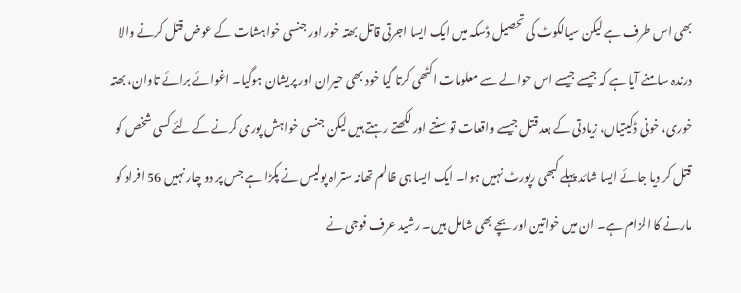بھی اس طرف ہے لیکن سیالکوٹ کی تحصیل ڈسکہ میں ایک ایسا اجرتی قاتل بھتہ خور اور جنسی خواہشات کے عوض قتل کرنے والا درندہ سامنے آیا ہے کہ جیسے جیسے اس حوالے سے معلومات اکٹھی کرتا گیا خود بھی حیران اور پریشان ہوگیا۔ اغوائے برائے تاوان، بھتہ خوری، خونی ڈکیتیاں، زیادتی کے بعد قتل جیسے واقعات تو سنتے اور لکھتے رہتے ہیں لیکن جنسی خواہش پوری کرنے کے لئے کسی شخص کو قتل کر دیا جائے ایسا شائد پہلے کبھی رپورٹ نہیں ہوا۔ ایک ایسا ہی ظالم تھانہ ستراہ پولیس نے پکڑا ہے جس پر دو چار نہیں 56 افراد کو مارنے کا الزام ہے۔ ان میں خواتین اور بچے بھی شامل ہیں۔ رشید عرف فوجی نے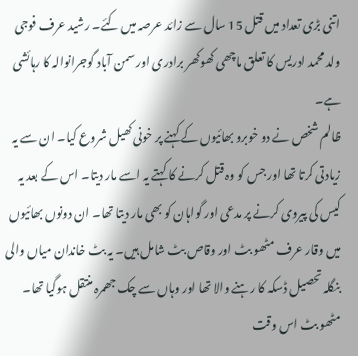اتنی بڑی تعداد میں قتل 15 سال سے زائد عرصہ میں کئے۔ رشید عرف فوجی ولد محمد ادریس کا تعلق ماچھی کھوکھر برادری اور سمن آباد گوجرانوالہ کا رہائشی ہے۔
ظالم شخص نے دو خوبرو بھائیوں کے کہنے پر خونی کھیل شروع کیا۔ ان سے یہ زیادتی کرتا تھا اور جس کو وہ قتل کرنے کا کہتے یہ اسے مار دیتا۔ اس کے بعد یہ کیس کی پیروی کرنے پر مدعی اور گواہان کو بھی مار دیتا تھا۔ ان دونوں بھائیوں میں وقار عرف مٹھو بٹ اور وقاص بٹ شامل ہیں۔ یہ بٹ خاندان میاں والی بنگلہ تحصیل ڈسکہ کا رہنے والا تھا اور وہاں سے چک جھمرہ منتقل ہوگیا تھا۔ مٹھو بٹ اس وقت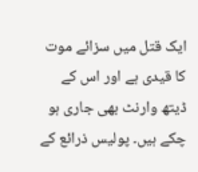ایک قتل میں سزائے موت کا قیدی ہے اور اس کے ڈیتھ وارنٹ بھی جاری ہو چکے ہیں۔ پولیس ذرائع کے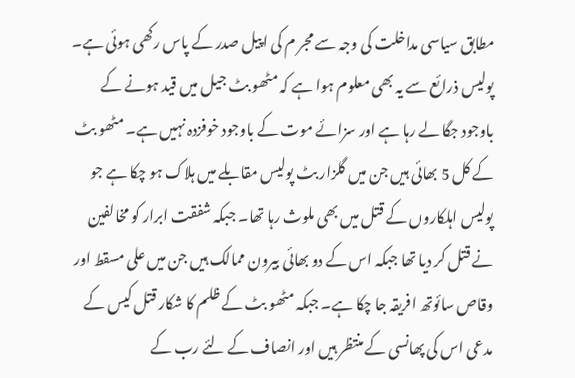مطابق سیاسی مداخلت کی وجہ سے مجر م کی اپیل صدر کے پاس رکھی ہوئی ہے۔ پولیس ذرائع سے یہ بھی معلوم ہوا ہے کہ مٹھو بٹ جیل میں قید ہونے کے باوجود جگا لے رہا ہے اور سزائے موت کے باوجود خوفزدہ نہیں ہے۔ مٹھو بٹ کے کل 5 بھائی ہیں جن میں گلزار بٹ پولیس مقابلے میں ہلاک ہو چکا ہے جو پولیس اہلکاروں کے قتل میں بھی ملوث رہا تھا۔ جبکہ شفقت ابرار کو مخالفین نے قتل کر دیا تھا جبکہ اس کے دو بھائی بیرون ممالک ہیں جن میں علی مسقط اور وقاص سائوتھ افریقہ جا چکا ہے۔ جبکہ مٹھو بٹ کے ظلم کا شکار قتل کیس کے مدعی اس کی پھانسی کے منتظر ہیں اور انصاف کے لئے رب کے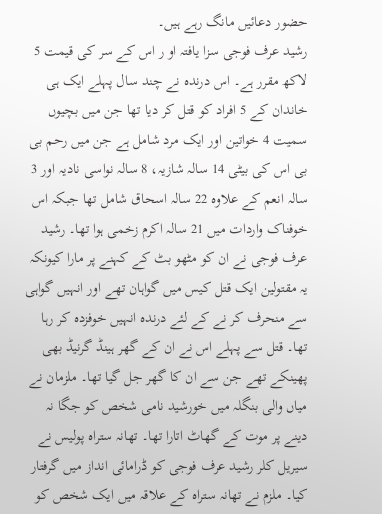حضور دعائیں مانگ رہے ہیں۔
رشید عرف فوجی سزا یافتہ او ر اس کے سر کی قیمت 5 لاکھ مقرر ہے۔ اس درندہ نے چند سال پہلے ایک ہی خاندان کے 5 افراد کو قتل کر دیا تھا جن میں بچیوں سمیت 4 خواتین اور ایک مرد شامل ہے جن میں رحم بی بی اس کی بیٹی 14 سالہ شازیہ، 8 سالہ نواسی نادیہ اور 3 سالہ انعم کے علاوہ 22 سالہ اسحاق شامل تھا جبکہ اس خوفناک واردات میں 21 سالہ اکرم زخمی ہوا تھا۔ رشید عرف فوجی نے ان کو مٹھو بٹ کے کہنے پر مارا کیونکہ یہ مقتولین ایک قتل کیس میں گواہان تھے اور انہیں گواہی سے منحرف کر نے کے لئے درندہ انہیں خوفزدہ کر رہا تھا۔ قتل سے پہلے اس نے ان کے گھر ہینڈ گرنیڈ بھی پھینکے تھے جن سے ان کا گھر جل گیا تھا۔ ملزمان نے میاں والی بنگلہ میں خورشید نامی شخص کو جگا نہ دینے پر موت کے گھاٹ اتارا تھا۔ تھانہ ستراہ پولیس نے سیریل کلر رشید عرف فوجی کو ڈرامائی انداز میں گرفتار کیا۔ ملزم نے تھانہ ستراہ کے علاقہ میں ایک شخص کو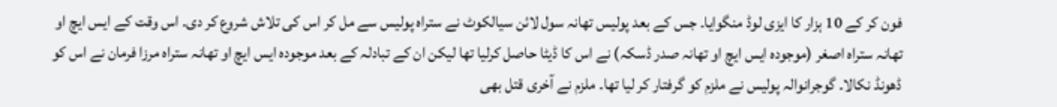فون کر کے 10 ہزار کا ایزی لوڈ منگوایا۔ جس کے بعد پولیس تھانہ سول لائن سیالکوٹ نے ستراہ پولیس سے مل کر اس کی تلاش شروع کر دی۔ اس وقت کے ایس ایچ او تھانہ ستراہ اصغر (موجودہ ایس ایچ او تھانہ صدر ڈسکہ) نے اس کا ڈیٹا حاصل کرلیا تھا لیکن ان کے تبادلہ کے بعد موجودہ ایس ایچ او تھانہ ستراہ مرزا فرمان نے اس کو ڈھونڈ نکالا۔ گوجرانوالہ پولیس نے ملزم کو گرفتار کر لیا تھا۔ ملزم نے آخری قتل بھی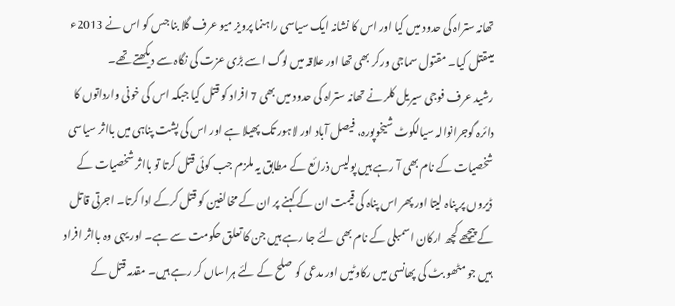تھانہ ستراہ کی حدود میں کیا اور اس کا نشانہ ایک سیاسی راہنما پرویز میو عرف گلا بنا جس کو اس نے 2013ء میںقتل کیا۔ مقتول سماجی ورکر بھی تھا اور علاقہ میں لوگ اسے بڑی عزت کی نگاہ سے دیکھتے تھے۔
رشید عرف فوجی سیریل کلر نے تھانہ ستراہ کی حدود میں بھی 7 افراد کو قتل کیا جبکہ اس کی خونی وارداتوں کا دائرہ گوجرانوالہ سیالکوٹ شیخوپورہ، فیصل آباد اور لاہور تک پھیلا ہے اور اس کی پشت پناہی میں بااثر سیاسی شخصیات کے نام بھی آ رہے ہیں پولیس ذرائع کے مطابق یہ ملزم جب کوئی قتل کرتا تو بااثر شخصیات کے ڈیروں پر پناہ لیتا اور پھر اس پناہ کی قیمت ان کے کہنے پر ان کے مخالفین کو قتل کرکے ادا کرتا۔ اجرتی قاتل کے پیچھے کچھ ارکان اسمبلی کے نام بھی لئے جا رہے ہیں جن کا تعلق حکومت سے ہے۔ اور یہی وہ بااثر افراد ہیں جو مٹھو بٹ کی پھانسی میں رکاوٹیں اور مدعی کو صلح کے لئے ہراساں کر رہے ہیں۔ مقدمہ قتل کے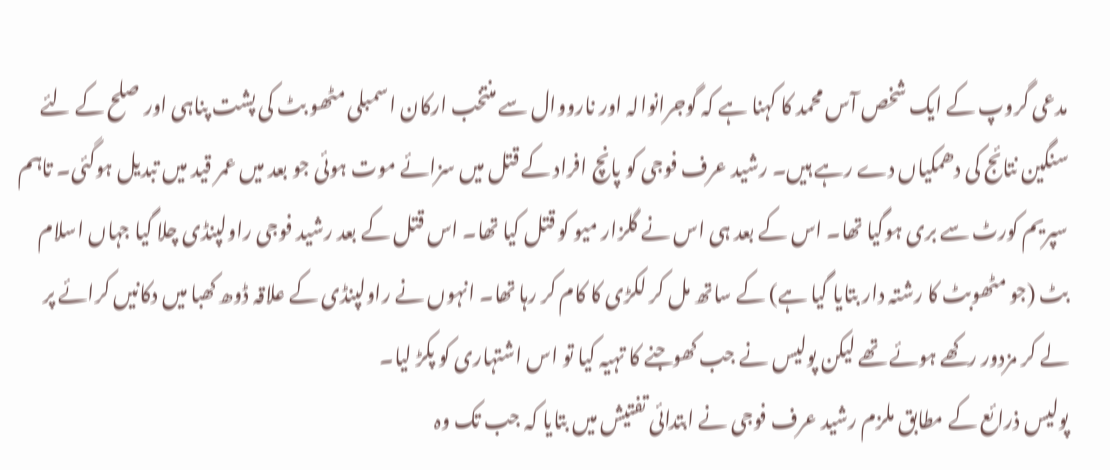مدعی گروپ کے ایک شخص آس محمد کا کہنا ہے کہ گوجرانوالہ اور نارووال سے منتخب ارکان اسمبلی مٹھو بٹ کی پشت پناہی اور صلح کے لئے سنگین نتائج کی دھمکیاں دے رہے ہیں۔ رشید عرف فوجی کو پانچ افراد کے قتل میں سزائے موت ہوئی جو بعد میں عمر قید میں تبدیل ہوگئی۔ تاہم سپریم کورٹ سے بری ہوگیا تھا۔ اس کے بعد ہی اس نے گلزار میو کو قتل کیا تھا۔ اس قتل کے بعد رشید فوجی راولپنڈی چلا گیا جہاں اسلام بٹ (جو مٹھوبٹ کا رشتہ دار بتایا گیا ہے) کے ساتھ مل کر لکڑی کا کام کر رہا تھا۔ انہوں نے راولپنڈی کے علاقہ ڈوھ کھبا میں دکانیں کرائے پر لے کر مزدور رکھے ہوئے تھے لیکن پولیس نے جب کھوجنے کا تہیہ کیا تو اس اشتہاری کو پکڑ لیا۔
پولیس ذرائع کے مطابق ملزم رشید عرف فوجی نے ابتدائی تفتیش میں بتایا کہ جب تک وہ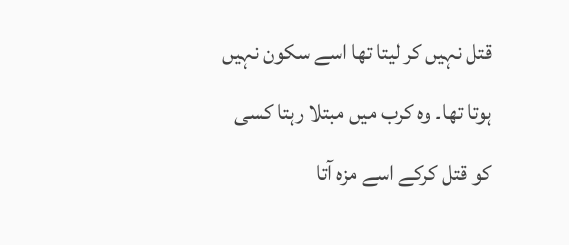قتل نہیں کر لیتا تھا اسے سکون نہیں ہوتا تھا۔ وہ کرب میں مبتلا رہتا کسی کو قتل کرکے اسے مزہ آتا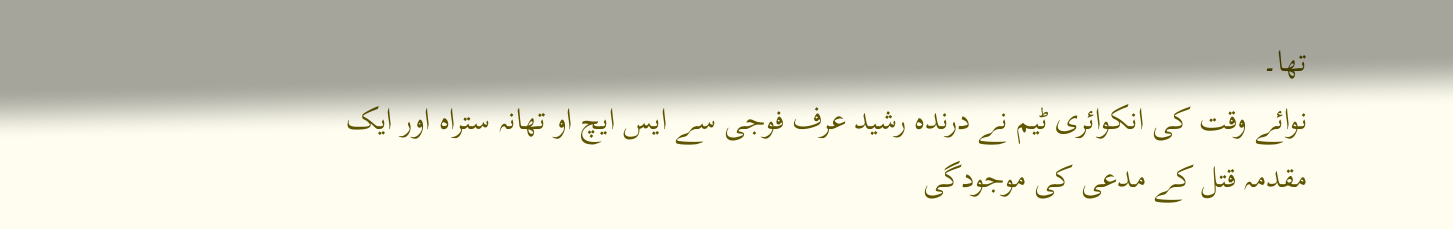تھا۔
نوائے وقت کی انکوائری ٹیم نے درندہ رشید عرف فوجی سے ایس ایچ او تھانہ ستراہ اور ایک مقدمہ قتل کے مدعی کی موجودگی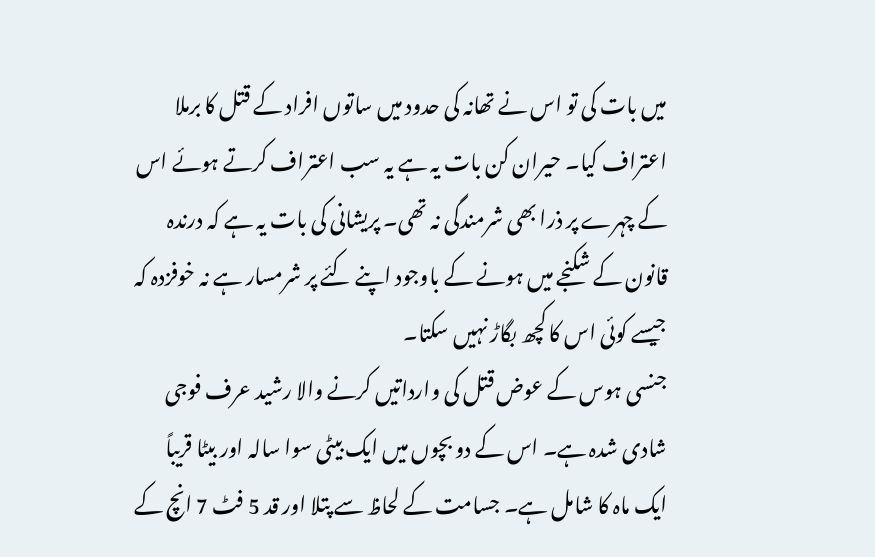میں بات کی تو اس نے تھانہ کی حدود میں ساتوں افراد کے قتل کا برملا اعتراف کیا۔ حیران کن بات یہ ہے یہ سب اعتراف کرتے ہوئے اس کے چہرے پر ذرا بھی شرمندگی نہ تھی۔ پریشانی کی بات یہ ہے کہ درندہ قانون کے شکنجے میں ہونے کے باوجود اپنے کئے پر شرمسار ہے نہ خوفزدہ کہ جیسے کوئی اس کا کچھ بگاڑ نہیں سکتا۔
جنسی ہوس کے عوض قتل کی وارداتیں کرنے والا رشید عرف فوجی شادی شدہ ہے۔ اس کے دو بچوں میں ایک بیٹی سوا سالہ اور بیٹا قریباً ایک ماہ کا شامل ہے۔ جسامت کے لحاظ سے پتلا اور قد 5 فٹ 7 انچ کے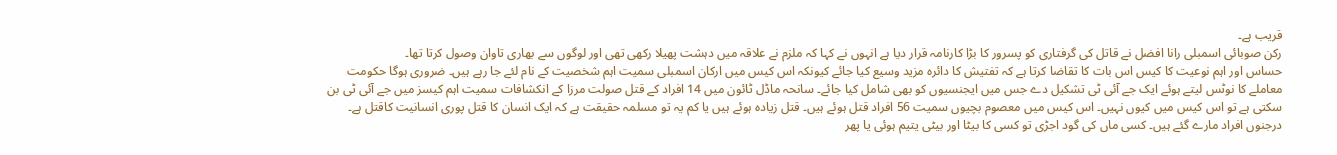قریب ہے۔
رکن صوبائی اسمبلی رانا افضل نے قاتل کی گرفتاری کو پسرور کا بڑا کارنامہ قرار دیا ہے انہوں نے کہا کہ ملزم نے علاقہ میں دہشت پھیلا رکھی تھی اور لوگوں سے بھاری تاوان وصول کرتا تھا۔
حساس اور اہم نوعیت کا کیس اس بات کا تقاضا کرتا ہے کہ تفتیش کا دائرہ مزید وسیع کیا جائے کیونکہ اس کیس میں ارکان اسمبلی سمیت اہم شخصیت کے نام لئے جا رہے ہیں۔ ضروری ہوگا حکومت معاملے کا نوٹس لیتے ہوئے ایک جے آئی ٹی تشکیل دے جس میں ایجنسیوں کو بھی شامل کیا جائے۔ سانحہ ماڈل ٹائون میں 14 افراد کے قتل صولت مرزا کے انکشافات سمیت اہم کیسز میں جے آئی ٹی بن سکتی ہے تو اس کیس میں کیوں نہیں۔ اس کیس میں معصوم بچیوں سمیت 56 افراد قتل ہوئے ہیں۔ قتل زیادہ ہوئے ہیں یا کم یہ تو مسلمہ حقیقت ہے کہ ایک انسان کا قتل پوری انسانیت کاقتل ہے۔ درجنوں افراد مارے گئے ہیں۔ کسی ماں کی گود اجڑی تو کسی کا بیٹا اور بیٹی یتیم ہوئی یا پھر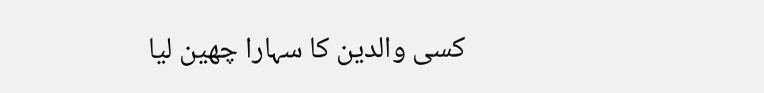کسی والدین کا سہارا چھین لیا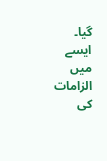گیا۔ ایسے میں الزامات کی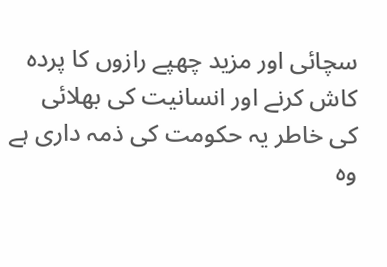سچائی اور مزید چھپے رازوں کا پردہ کاش کرنے اور انسانیت کی بھلائی کی خاطر یہ حکومت کی ذمہ داری ہے وہ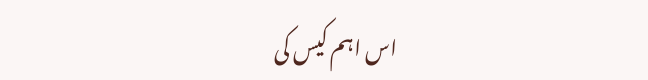اس اہم کیس کی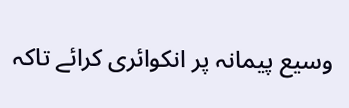وسیع پیمانہ پر انکوائری کرائے تاکہ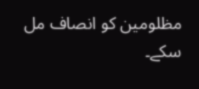مظلومین کو انصاف مل سکے۔